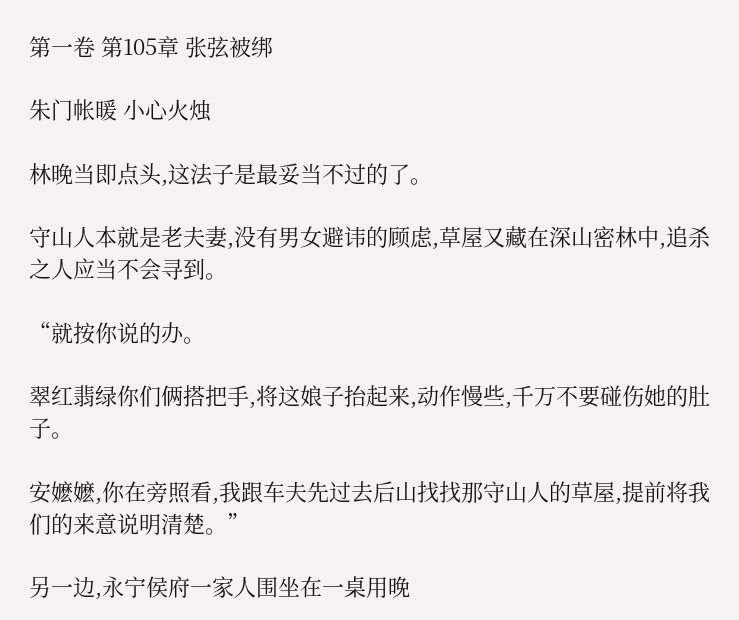第一卷 第105章 张弦被绑

朱门帐暖 小心火烛

林晚当即点头,这法子是最妥当不过的了。

守山人本就是老夫妻,没有男女避讳的顾虑,草屋又藏在深山密林中,追杀之人应当不会寻到。

“就按你说的办。

翠红翡绿你们俩搭把手,将这娘子抬起来,动作慢些,千万不要碰伤她的肚子。

安嬷嬷,你在旁照看,我跟车夫先过去后山找找那守山人的草屋,提前将我们的来意说明清楚。”

另一边,永宁侯府一家人围坐在一桌用晚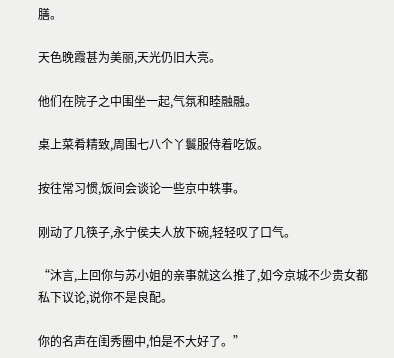膳。

天色晚霞甚为美丽,天光仍旧大亮。

他们在院子之中围坐一起,气氛和睦融融。

桌上菜肴精致,周围七八个丫鬟服侍着吃饭。

按往常习惯,饭间会谈论一些京中轶事。

刚动了几筷子,永宁侯夫人放下碗,轻轻叹了口气。

“沐言,上回你与苏小姐的亲事就这么推了,如今京城不少贵女都私下议论,说你不是良配。

你的名声在闺秀圈中,怕是不大好了。”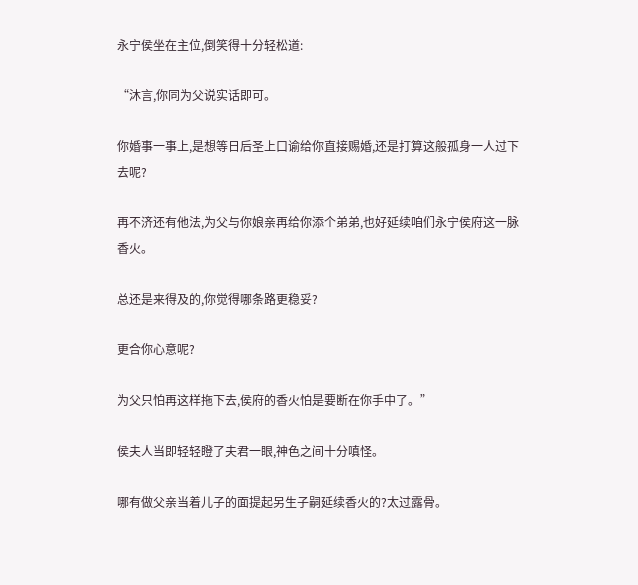永宁侯坐在主位,倒笑得十分轻松道:

“沐言,你同为父说实话即可。

你婚事一事上,是想等日后圣上口谕给你直接赐婚,还是打算这般孤身一人过下去呢?

再不济还有他法,为父与你娘亲再给你添个弟弟,也好延续咱们永宁侯府这一脉香火。

总还是来得及的,你觉得哪条路更稳妥?

更合你心意呢?

为父只怕再这样拖下去,侯府的香火怕是要断在你手中了。”

侯夫人当即轻轻瞪了夫君一眼,神色之间十分嗔怪。

哪有做父亲当着儿子的面提起另生子嗣延续香火的?太过露骨。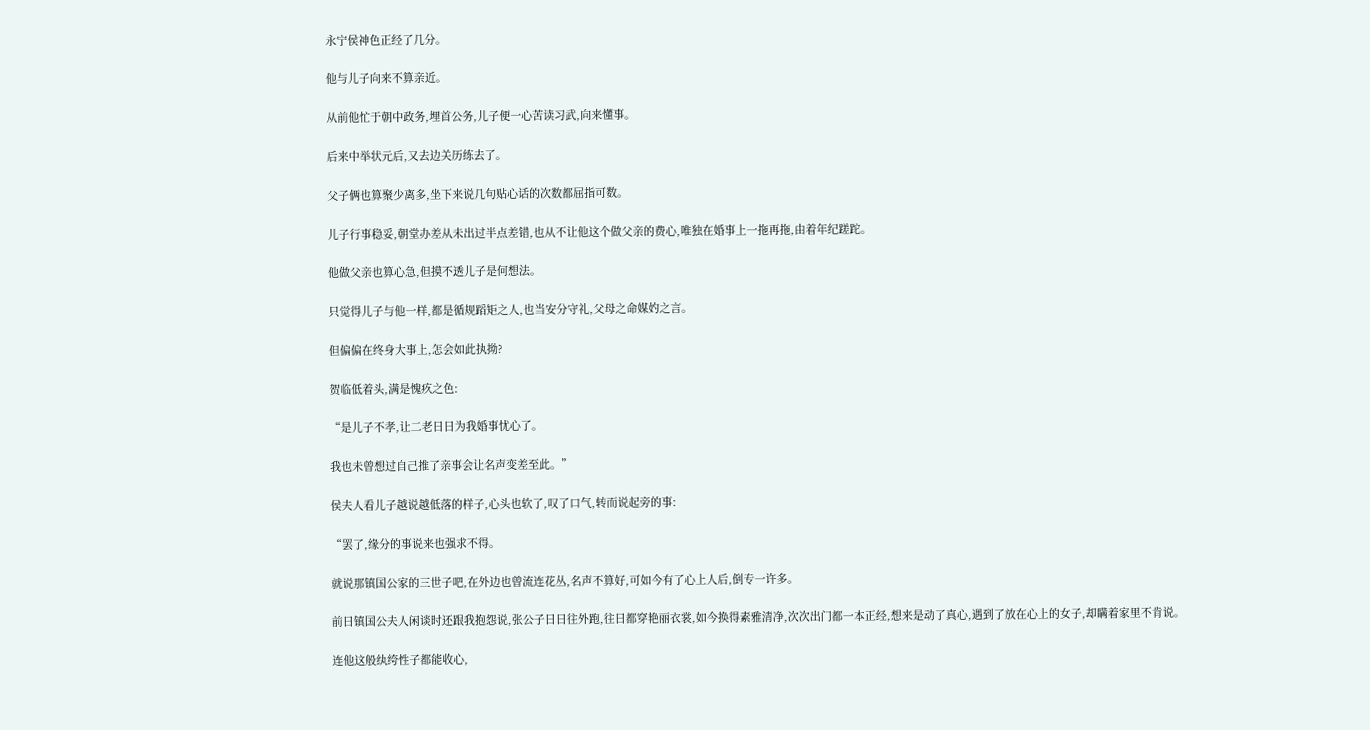永宁侯神色正经了几分。

他与儿子向来不算亲近。

从前他忙于朝中政务,埋首公务,儿子便一心苦读习武,向来懂事。

后来中举状元后,又去边关历练去了。

父子俩也算聚少离多,坐下来说几句贴心话的次数都屈指可数。

儿子行事稳妥,朝堂办差从未出过半点差错,也从不让他这个做父亲的费心,唯独在婚事上一拖再拖,由着年纪蹉跎。

他做父亲也算心急,但摸不透儿子是何想法。

只觉得儿子与他一样,都是循规蹈矩之人,也当安分守礼,父母之命媒妁之言。

但偏偏在终身大事上,怎会如此执拗?

贺临低着头,满是愧疚之色:

“是儿子不孝,让二老日日为我婚事忧心了。

我也未曾想过自己推了亲事会让名声变差至此。”

侯夫人看儿子越说越低落的样子,心头也软了,叹了口气,转而说起旁的事:

“罢了,缘分的事说来也强求不得。

就说那镇国公家的三世子吧,在外边也曾流连花丛,名声不算好,可如今有了心上人后,倒专一许多。

前日镇国公夫人闲谈时还跟我抱怨说,张公子日日往外跑,往日都穿艳丽衣裳,如今换得素雅清净,次次出门都一本正经,想来是动了真心,遇到了放在心上的女子,却瞒着家里不肯说。

连他这般纨绔性子都能收心,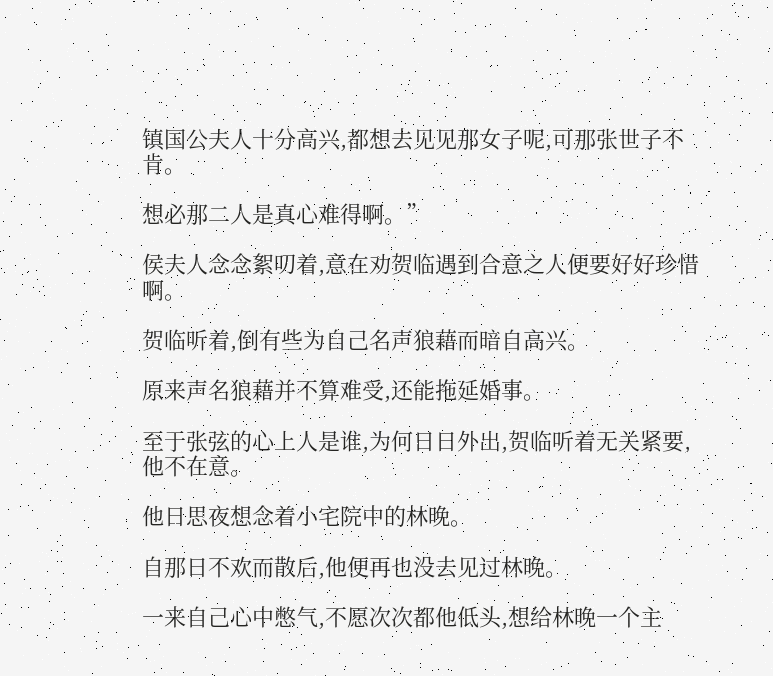镇国公夫人十分高兴,都想去见见那女子呢,可那张世子不肯。

想必那二人是真心难得啊。”

侯夫人念念絮叨着,意在劝贺临遇到合意之人便要好好珍惜啊。

贺临听着,倒有些为自己名声狼藉而暗自高兴。

原来声名狼藉并不算难受,还能拖延婚事。

至于张弦的心上人是谁,为何日日外出,贺临听着无关紧要,他不在意。

他日思夜想念着小宅院中的林晚。

自那日不欢而散后,他便再也没去见过林晚。

一来自己心中憋气,不愿次次都他低头,想给林晚一个主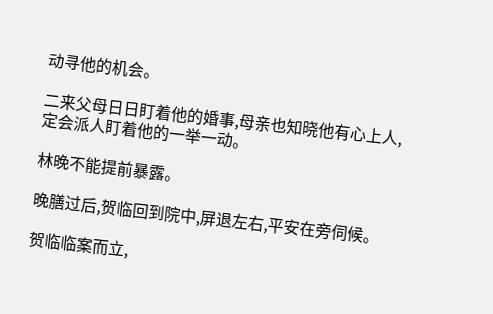动寻他的机会。

二来父母日日盯着他的婚事,母亲也知晓他有心上人,定会派人盯着他的一举一动。

林晚不能提前暴露。

晚膳过后,贺临回到院中,屏退左右,平安在旁伺候。

贺临临案而立,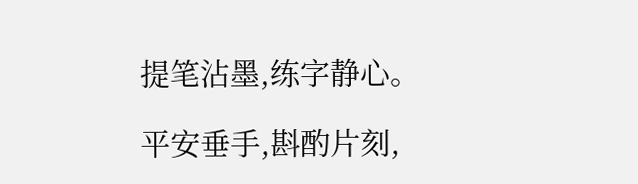提笔沾墨,练字静心。

平安垂手,斟酌片刻,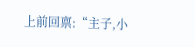上前回禀:“主子,小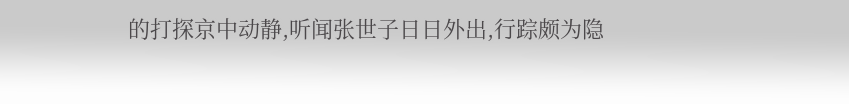的打探京中动静,听闻张世子日日外出,行踪颇为隐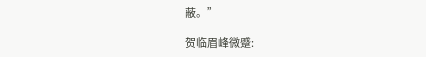蔽。”

贺临眉峰微蹙: